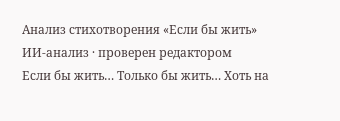Анализ стихотворения «Если бы жить»
ИИ-анализ · проверен редактором
Если бы жить… Только бы жить… Хоть на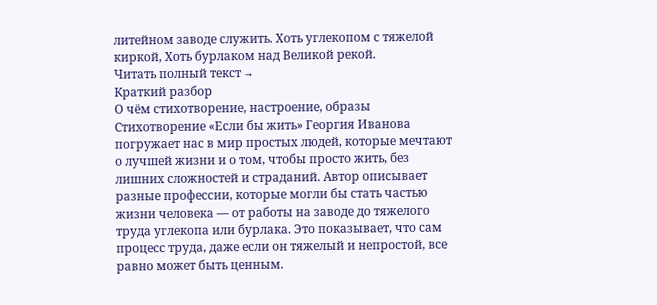литейном заводе служить. Хоть углекопом с тяжелой киркой, Хоть бурлаком над Великой рекой.
Читать полный текст →
Краткий разбор
О чём стихотворение, настроение, образы
Стихотворение «Если бы жить» Георгия Иванова погружает нас в мир простых людей, которые мечтают о лучшей жизни и о том, чтобы просто жить, без лишних сложностей и страданий. Автор описывает разные профессии, которые могли бы стать частью жизни человека — от работы на заводе до тяжелого труда углекопа или бурлака. Это показывает, что сам процесс труда, даже если он тяжелый и непростой, все равно может быть ценным.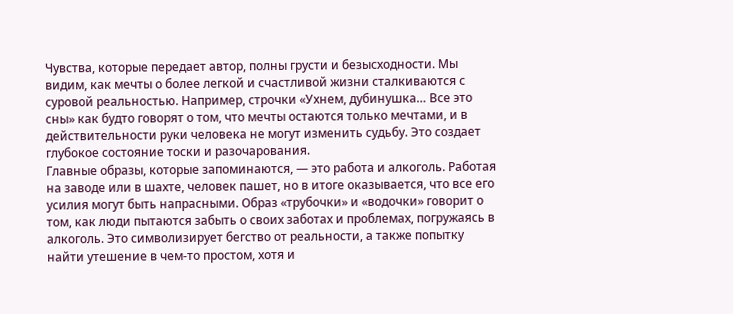Чувства, которые передает автор, полны грусти и безысходности. Мы видим, как мечты о более легкой и счастливой жизни сталкиваются с суровой реальностью. Например, строчки «Ухнем, дубинушка… Все это сны» как будто говорят о том, что мечты остаются только мечтами, и в действительности руки человека не могут изменить судьбу. Это создает глубокое состояние тоски и разочарования.
Главные образы, которые запоминаются, — это работа и алкоголь. Работая на заводе или в шахте, человек пашет, но в итоге оказывается, что все его усилия могут быть напрасными. Образ «трубочки» и «водочки» говорит о том, как люди пытаются забыть о своих заботах и проблемах, погружаясь в алкоголь. Это символизирует бегство от реальности, а также попытку найти утешение в чем-то простом, хотя и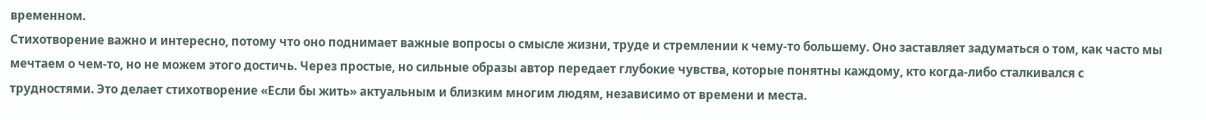временном.
Стихотворение важно и интересно, потому что оно поднимает важные вопросы о смысле жизни, труде и стремлении к чему-то большему. Оно заставляет задуматься о том, как часто мы мечтаем о чем-то, но не можем этого достичь. Через простые, но сильные образы автор передает глубокие чувства, которые понятны каждому, кто когда-либо сталкивался с трудностями. Это делает стихотворение «Если бы жить» актуальным и близким многим людям, независимо от времени и места.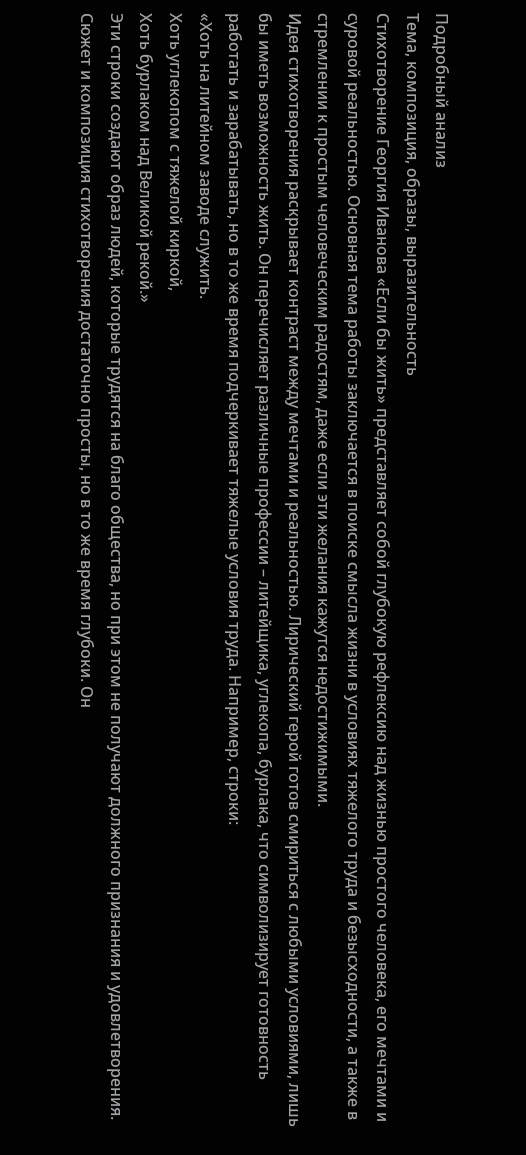Подробный анализ
Тема, композиция, образы, выразительность
Стихотворение Георгия Иванова «Если бы жить» представляет собой глубокую рефлексию над жизнью простого человека, его мечтами и суровой реальностью. Основная тема работы заключается в поиске смысла жизни в условиях тяжелого труда и безысходности, а также в стремлении к простым человеческим радостям, даже если эти желания кажутся недостижимыми.
Идея стихотворения раскрывает контраст между мечтами и реальностью. Лирический герой готов смириться с любыми условиями, лишь бы иметь возможность жить. Он перечисляет различные профессии – литейщика, углекопа, бурлака, что символизирует готовность работать и зарабатывать, но в то же время подчеркивает тяжелые условия труда. Например, строки:
«Хоть на литейном заводе служить.
Хоть углекопом с тяжелой киркой,
Хоть бурлаком над Великой рекой.»
Эти строки создают образ людей, которые трудятся на благо общества, но при этом не получают должного признания и удовлетворения.
Сюжет и композиция стихотворения достаточно просты, но в то же время глубоки. Он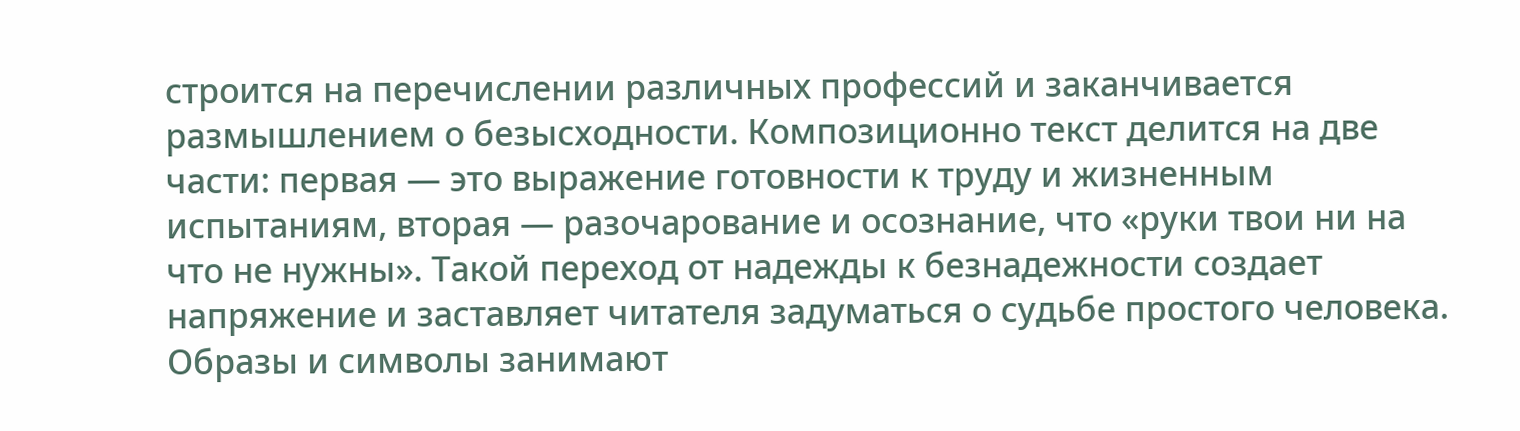строится на перечислении различных профессий и заканчивается размышлением о безысходности. Композиционно текст делится на две части: первая — это выражение готовности к труду и жизненным испытаниям, вторая — разочарование и осознание, что «руки твои ни на что не нужны». Такой переход от надежды к безнадежности создает напряжение и заставляет читателя задуматься о судьбе простого человека.
Образы и символы занимают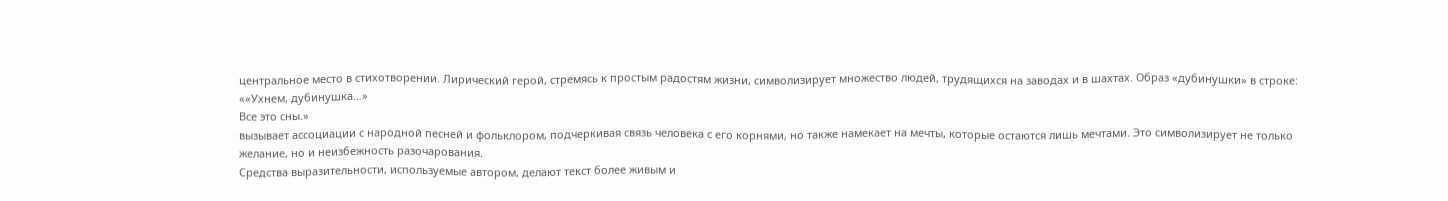центральное место в стихотворении. Лирический герой, стремясь к простым радостям жизни, символизирует множество людей, трудящихся на заводах и в шахтах. Образ «дубинушки» в строке:
««Ухнем, дубинушка…»
Все это сны.»
вызывает ассоциации с народной песней и фольклором, подчеркивая связь человека с его корнями, но также намекает на мечты, которые остаются лишь мечтами. Это символизирует не только желание, но и неизбежность разочарования.
Средства выразительности, используемые автором, делают текст более живым и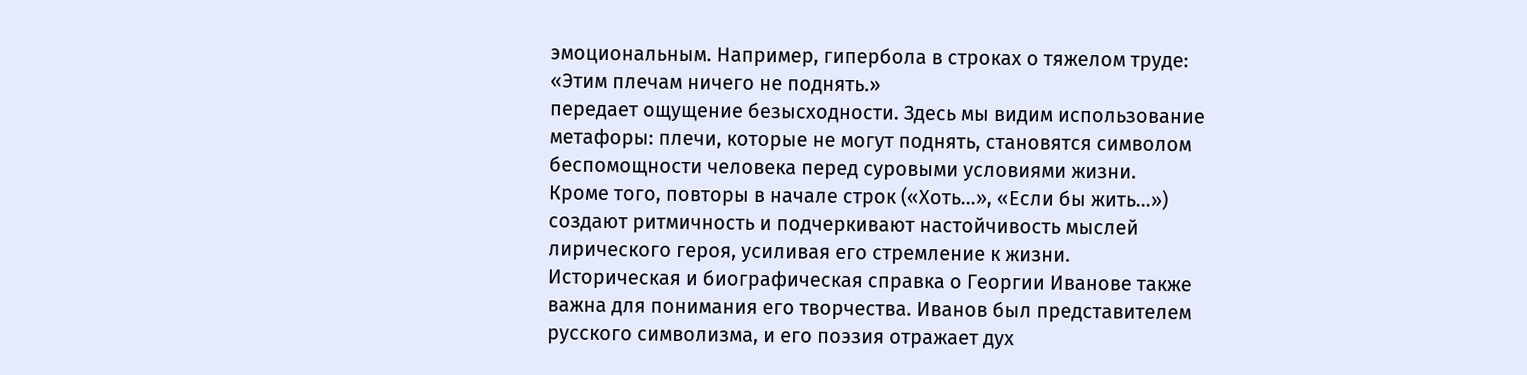эмоциональным. Например, гипербола в строках о тяжелом труде:
«Этим плечам ничего не поднять.»
передает ощущение безысходности. Здесь мы видим использование метафоры: плечи, которые не могут поднять, становятся символом беспомощности человека перед суровыми условиями жизни.
Кроме того, повторы в начале строк («Хоть…», «Если бы жить…») создают ритмичность и подчеркивают настойчивость мыслей лирического героя, усиливая его стремление к жизни.
Историческая и биографическая справка о Георгии Иванове также важна для понимания его творчества. Иванов был представителем русского символизма, и его поэзия отражает дух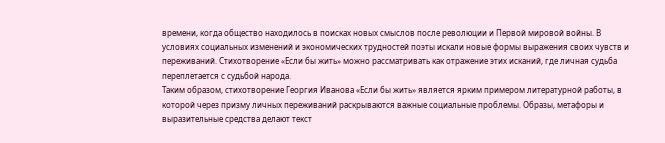времени, когда общество находилось в поисках новых смыслов после революции и Первой мировой войны. В условиях социальных изменений и экономических трудностей поэты искали новые формы выражения своих чувств и переживаний. Стихотворение «Если бы жить» можно рассматривать как отражение этих исканий, где личная судьба переплетается с судьбой народа.
Таким образом, стихотворение Георгия Иванова «Если бы жить» является ярким примером литературной работы, в которой через призму личных переживаний раскрываются важные социальные проблемы. Образы, метафоры и выразительные средства делают текст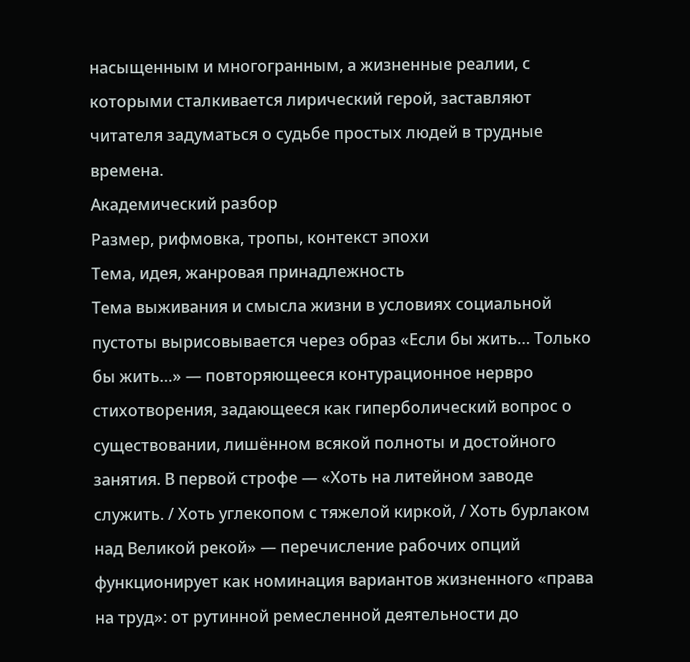насыщенным и многогранным, а жизненные реалии, с которыми сталкивается лирический герой, заставляют читателя задуматься о судьбе простых людей в трудные времена.
Академический разбор
Размер, рифмовка, тропы, контекст эпохи
Тема, идея, жанровая принадлежность
Тема выживания и смысла жизни в условиях социальной пустоты вырисовывается через образ «Если бы жить… Только бы жить…» — повторяющееся контурационное нервро стихотворения, задающееся как гиперболический вопрос о существовании, лишённом всякой полноты и достойного занятия. В первой строфе — «Хоть на литейном заводе служить. / Хоть углекопом с тяжелой киркой, / Хоть бурлаком над Великой рекой» — перечисление рабочих опций функционирует как номинация вариантов жизненного «права на труд»: от рутинной ремесленной деятельности до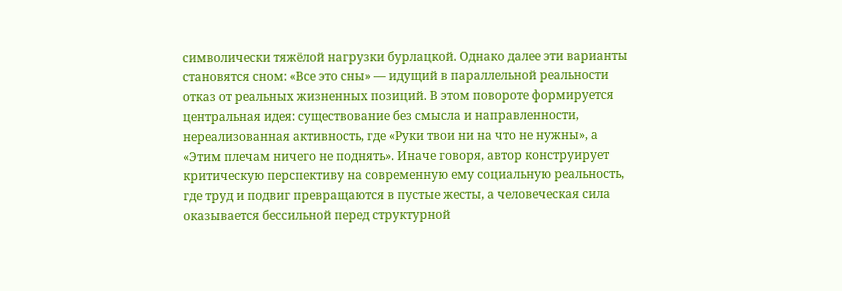символически тяжёлой нагрузки бурлацкой. Однако далее эти варианты становятся сном: «Все это сны» — идущий в параллельной реальности отказ от реальных жизненных позиций. В этом повороте формируется центральная идея: существование без смысла и направленности, нереализованная активность, где «Руки твои ни на что не нужны», а «Этим плечам ничего не поднять». Иначе говоря, автор конструирует критическую перспективу на современную ему социальную реальность, где труд и подвиг превращаются в пустые жесты, а человеческая сила оказывается бессильной перед структурной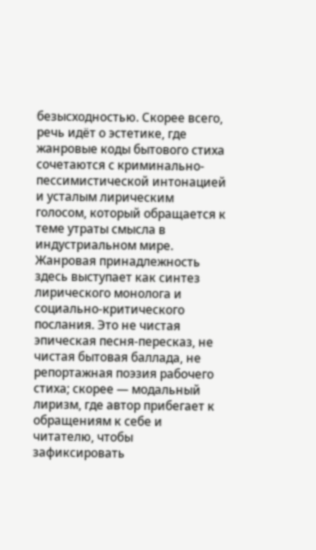безысходностью. Скорее всего, речь идёт о эстетике, где жанровые коды бытового стиха сочетаются с криминально-пессимистической интонацией и усталым лирическим голосом, который обращается к теме утраты смысла в индустриальном мире.
Жанровая принадлежность здесь выступает как синтез лирического монолога и социально-критического послания. Это не чистая эпическая песня-пересказ, не чистая бытовая баллада, не репортажная поэзия рабочего стиха; скорее — модальный лиризм, где автор прибегает к обращениям к себе и читателю, чтобы зафиксировать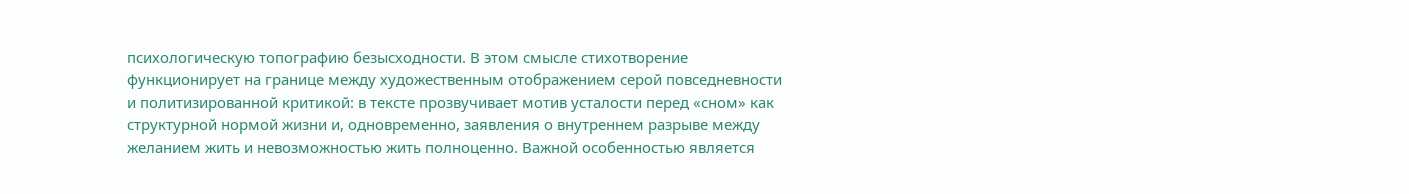психологическую топографию безысходности. В этом смысле стихотворение функционирует на границе между художественным отображением серой повседневности и политизированной критикой: в тексте прозвучивает мотив усталости перед «сном» как структурной нормой жизни и, одновременно, заявления о внутреннем разрыве между желанием жить и невозможностью жить полноценно. Важной особенностью является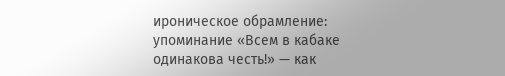ироническое обрамление: упоминание «Всем в кабаке одинакова честь!» — как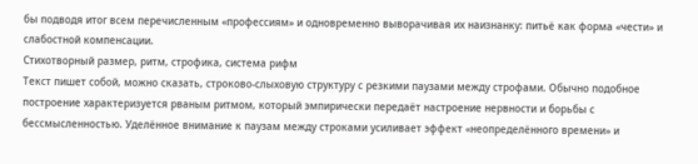бы подводя итог всем перечисленным «профессиям» и одновременно выворачивая их наизнанку: питьё как форма «чести» и слабостной компенсации.
Стихотворный размер, ритм, строфика, система рифм
Текст пишет собой, можно сказать, строково-слыховую структуру с резкими паузами между строфами. Обычно подобное построение характеризуется рваным ритмом, который эмпирически передаёт настроение нервности и борьбы с бессмысленностью. Уделённое внимание к паузам между строками усиливает эффект «неопределённого времени» и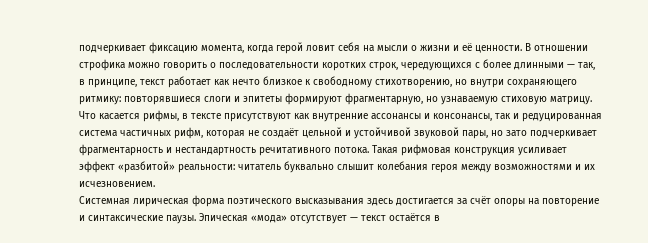подчеркивает фиксацию момента, когда герой ловит себя на мысли о жизни и её ценности. В отношении строфика можно говорить о последовательности коротких строк, чередующихся с более длинными — так, в принципе, текст работает как нечто близкое к свободному стихотворению, но внутри сохраняющего ритмику: повторявшиеся слоги и эпитеты формируют фрагментарную, но узнаваемую стиховую матрицу. Что касается рифмы, в тексте присутствуют как внутренние ассонансы и консонансы, так и редуцированная система частичных рифм, которая не создаёт цельной и устойчивой звуковой пары, но зато подчеркивает фрагментарность и нестандартность речитативного потока. Такая рифмовая конструкция усиливает эффект «разбитой» реальности: читатель буквально слышит колебания героя между возможностями и их исчезновением.
Системная лирическая форма поэтического высказывания здесь достигается за счёт опоры на повторение и синтаксические паузы. Эпическая «мода» отсутствует — текст остаётся в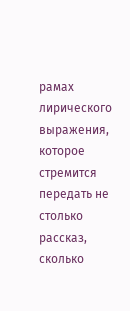рамах лирического выражения, которое стремится передать не столько рассказ, сколько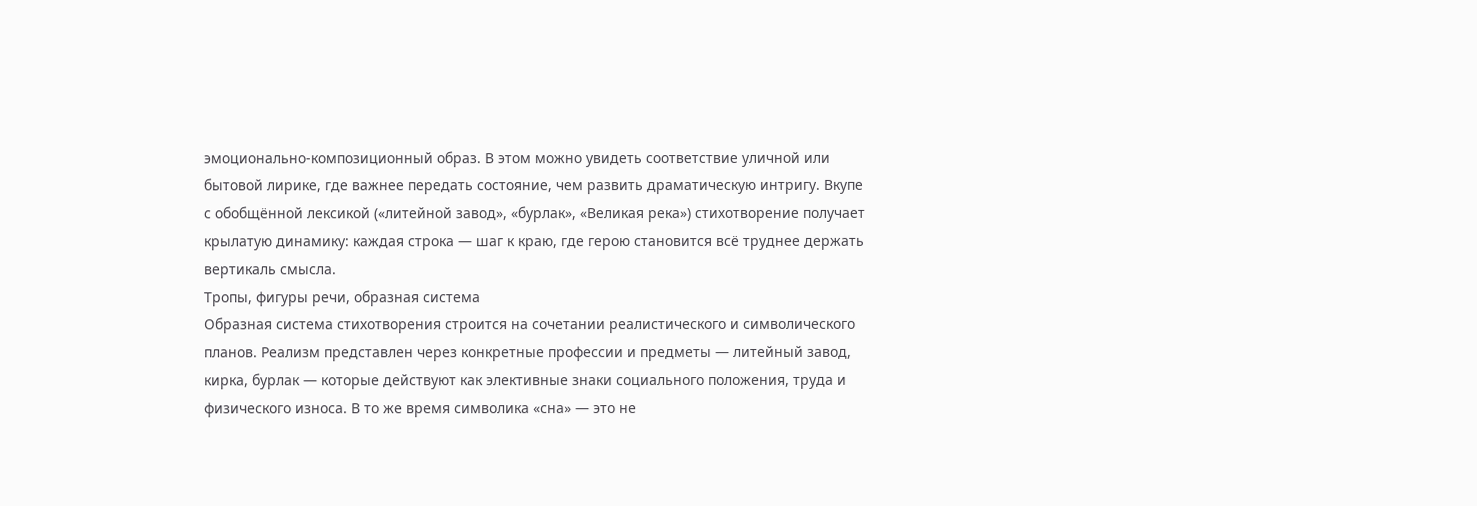эмоционально-композиционный образ. В этом можно увидеть соответствие уличной или бытовой лирике, где важнее передать состояние, чем развить драматическую интригу. Вкупе с обобщённой лексикой («литейной завод», «бурлак», «Великая река») стихотворение получает крылатую динамику: каждая строка — шаг к краю, где герою становится всё труднее держать вертикаль смысла.
Тропы, фигуры речи, образная система
Образная система стихотворения строится на сочетании реалистического и символического планов. Реализм представлен через конкретные профессии и предметы — литейный завод, кирка, бурлак — которые действуют как элективные знаки социального положения, труда и физического износа. В то же время символика «сна» — это не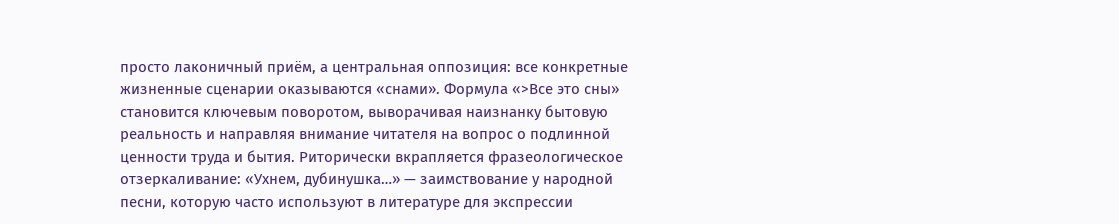просто лаконичный приём, а центральная оппозиция: все конкретные жизненные сценарии оказываются «снами». Формула «>Все это сны» становится ключевым поворотом, выворачивая наизнанку бытовую реальность и направляя внимание читателя на вопрос о подлинной ценности труда и бытия. Риторически вкрапляется фразеологическое отзеркаливание: «Ухнем, дубинушка…» — заимствование у народной песни, которую часто используют в литературе для экспрессии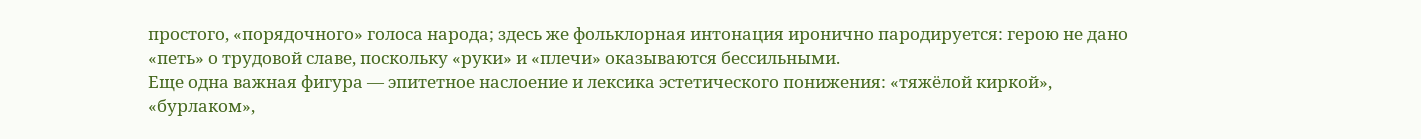простого, «порядочного» голоса народа; здесь же фольклорная интонация иронично пародируется: герою не дано «петь» о трудовой славе, поскольку «руки» и «плечи» оказываются бессильными.
Еще одна важная фигура — эпитетное наслоение и лексика эстетического понижения: «тяжёлой киркой», «бурлаком»,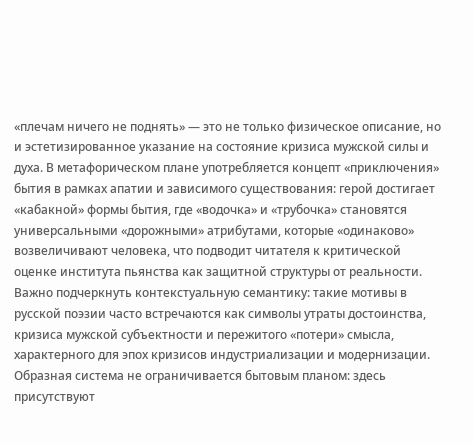«плечам ничего не поднять» — это не только физическое описание, но и эстетизированное указание на состояние кризиса мужской силы и духа. В метафорическом плане употребляется концепт «приключения» бытия в рамках апатии и зависимого существования: герой достигает «кабакной» формы бытия, где «водочка» и «трубочка» становятся универсальными «дорожными» атрибутами, которые «одинаково» возвеличивают человека, что подводит читателя к критической оценке института пьянства как защитной структуры от реальности. Важно подчеркнуть контекстуальную семантику: такие мотивы в русской поэзии часто встречаются как символы утраты достоинства, кризиса мужской субъектности и пережитого «потери» смысла, характерного для эпох кризисов индустриализации и модернизации.
Образная система не ограничивается бытовым планом: здесь присутствуют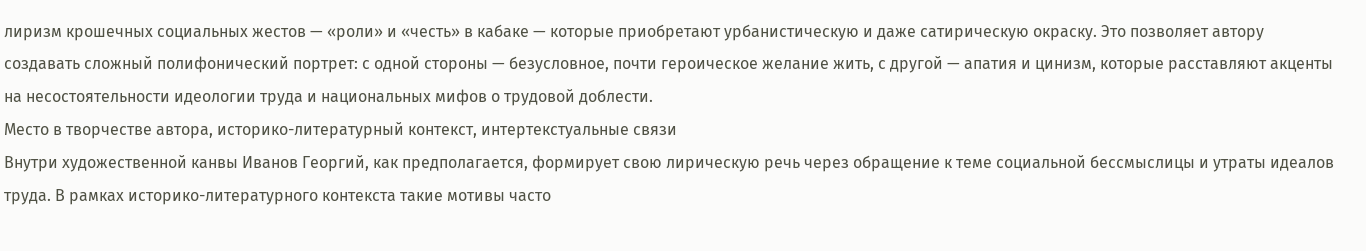лиризм крошечных социальных жестов — «роли» и «честь» в кабаке — которые приобретают урбанистическую и даже сатирическую окраску. Это позволяет автору создавать сложный полифонический портрет: с одной стороны — безусловное, почти героическое желание жить, с другой — апатия и цинизм, которые расставляют акценты на несостоятельности идеологии труда и национальных мифов о трудовой доблести.
Место в творчестве автора, историко-литературный контекст, интертекстуальные связи
Внутри художественной канвы Иванов Георгий, как предполагается, формирует свою лирическую речь через обращение к теме социальной бессмыслицы и утраты идеалов труда. В рамках историко-литературного контекста такие мотивы часто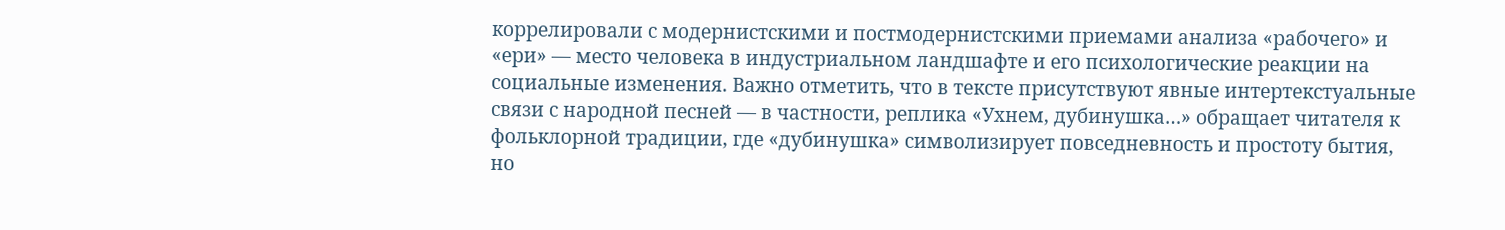коррелировали с модернистскими и постмодернистскими приемами анализа «рабочего» и «ери» — место человека в индустриальном ландшафте и его психологические реакции на социальные изменения. Важно отметить, что в тексте присутствуют явные интертекстуальные связи с народной песней — в частности, реплика «Ухнем, дубинушка…» обращает читателя к фольклорной традиции, где «дубинушка» символизирует повседневность и простоту бытия, но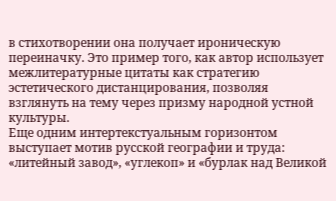в стихотворении она получает ироническую переиначку. Это пример того, как автор использует межлитературные цитаты как стратегию эстетического дистанцирования, позволяя взглянуть на тему через призму народной устной культуры.
Еще одним интертекстуальным горизонтом выступает мотив русской географии и труда: «литейный завод», «углекоп» и «бурлак над Великой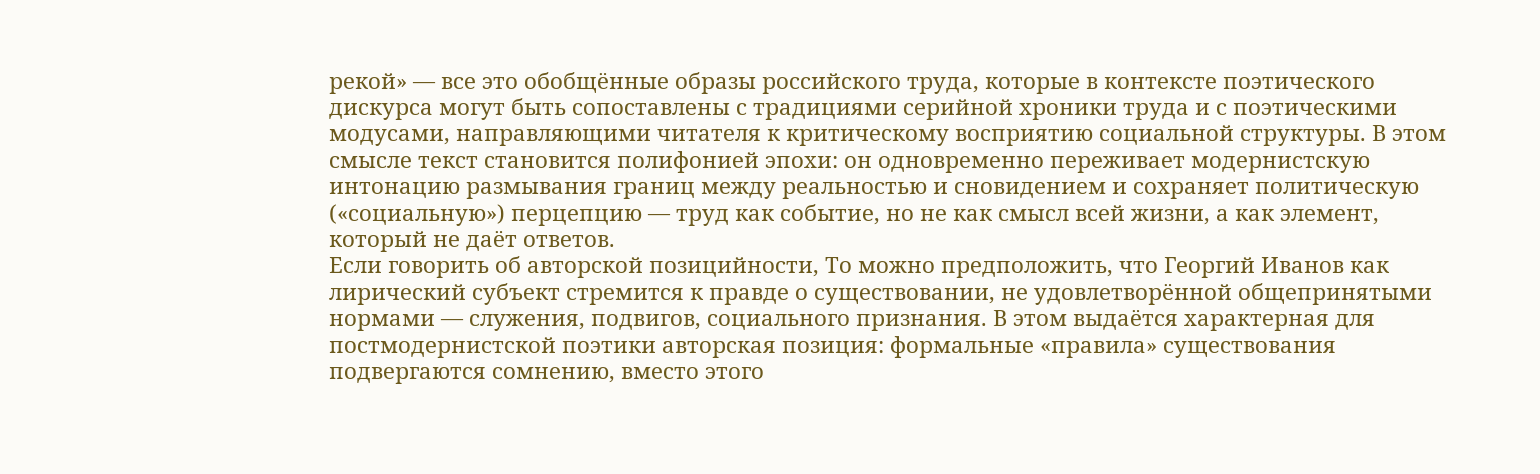рекой» — все это обобщённые образы российского труда, которые в контексте поэтического дискурса могут быть сопоставлены с традициями серийной хроники труда и с поэтическими модусами, направляющими читателя к критическому восприятию социальной структуры. В этом смысле текст становится полифонией эпохи: он одновременно переживает модернистскую интонацию размывания границ между реальностью и сновидением и сохраняет политическую («социальную») перцепцию — труд как событие, но не как смысл всей жизни, а как элемент, который не даёт ответов.
Если говорить об авторской позицийности, То можно предположить, что Георгий Иванов как лирический субъект стремится к правде о существовании, не удовлетворённой общепринятыми нормами — служения, подвигов, социального признания. В этом выдаётся характерная для постмодернистской поэтики авторская позиция: формальные «правила» существования подвергаются сомнению, вместо этого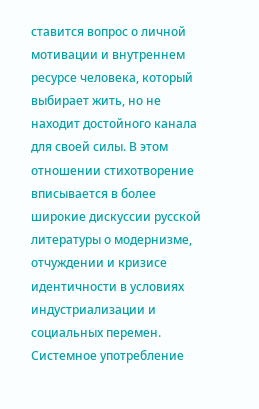ставится вопрос о личной мотивации и внутреннем ресурсе человека, который выбирает жить, но не находит достойного канала для своей силы. В этом отношении стихотворение вписывается в более широкие дискуссии русской литературы о модернизме, отчуждении и кризисе идентичности в условиях индустриализации и социальных перемен.
Системное употребление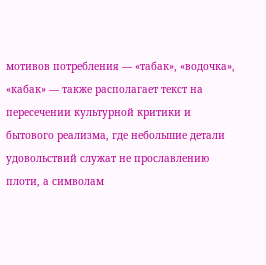мотивов потребления — «табак», «водочка», «кабак» — также располагает текст на пересечении культурной критики и бытового реализма, где небольшие детали удовольствий служат не прославлению плоти, а символам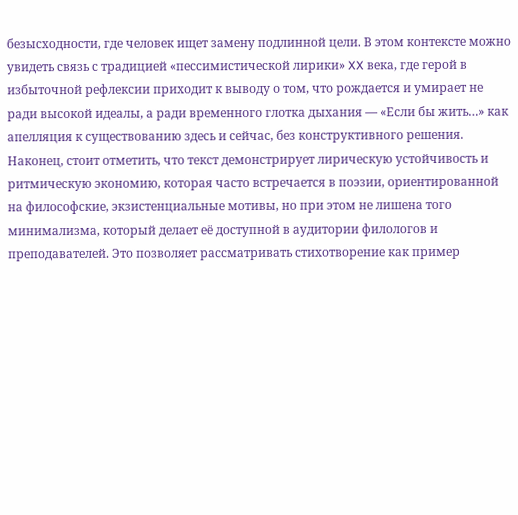безысходности, где человек ищет замену подлинной цели. В этом контексте можно увидеть связь с традицией «пессимистической лирики» XX века, где герой в избыточной рефлексии приходит к выводу о том, что рождается и умирает не ради высокой идеалы, а ради временного глотка дыхания — «Если бы жить…» как апелляция к существованию здесь и сейчас, без конструктивного решения.
Наконец, стоит отметить, что текст демонстрирует лирическую устойчивость и ритмическую экономию, которая часто встречается в поэзии, ориентированной на философские, экзистенциальные мотивы, но при этом не лишена того минимализма, который делает её доступной в аудитории филологов и преподавателей. Это позволяет рассматривать стихотворение как пример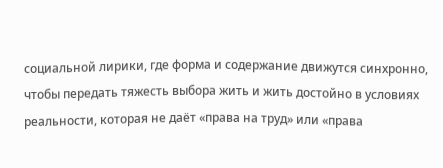социальной лирики, где форма и содержание движутся синхронно, чтобы передать тяжесть выбора жить и жить достойно в условиях реальности, которая не даёт «права на труд» или «права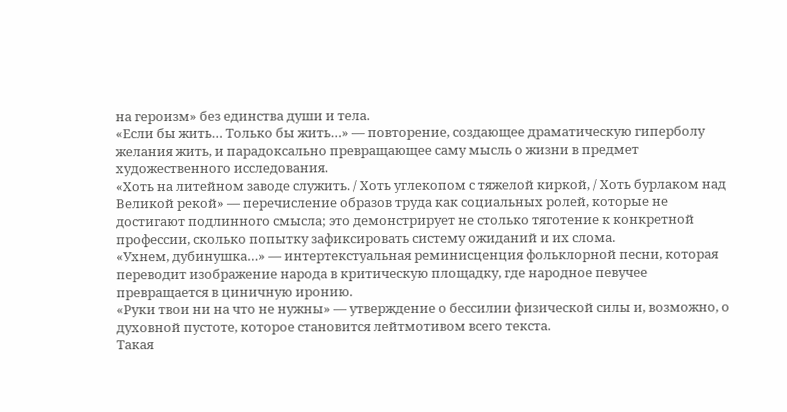на героизм» без единства души и тела.
«Если бы жить… Только бы жить…» — повторение, создающее драматическую гиперболу желания жить, и парадоксально превращающее саму мысль о жизни в предмет художественного исследования.
«Хоть на литейном заводе служить. / Хоть углекопом с тяжелой киркой, / Хоть бурлаком над Великой рекой» — перечисление образов труда как социальных ролей, которые не достигают подлинного смысла; это демонстрирует не столько тяготение к конкретной профессии, сколько попытку зафиксировать систему ожиданий и их слома.
«Ухнем, дубинушка…» — интертекстуальная реминисценция фольклорной песни, которая переводит изображение народа в критическую площадку, где народное певучее превращается в циничную иронию.
«Руки твои ни на что не нужны» — утверждение о бессилии физической силы и, возможно, о духовной пустоте, которое становится лейтмотивом всего текста.
Такая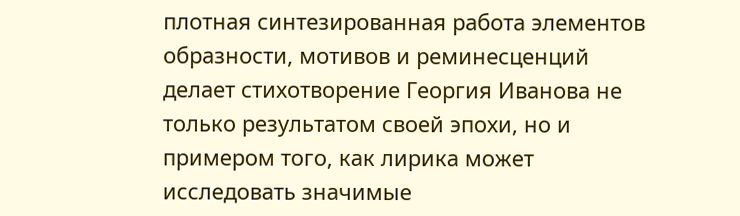плотная синтезированная работа элементов образности, мотивов и реминeсценций делает стихотворение Георгия Иванова не только результатом своей эпохи, но и примером того, как лирика может исследовать значимые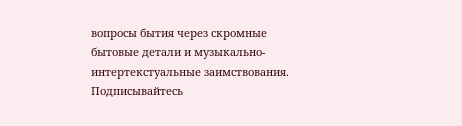вопросы бытия через скромные бытовые детали и музыкально-интертекстуальные заимствования.
Подписывайтесь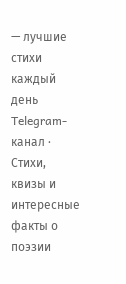— лучшие стихи каждый день
Telegram-канал · Стихи, квизы и интересные факты о поэзии